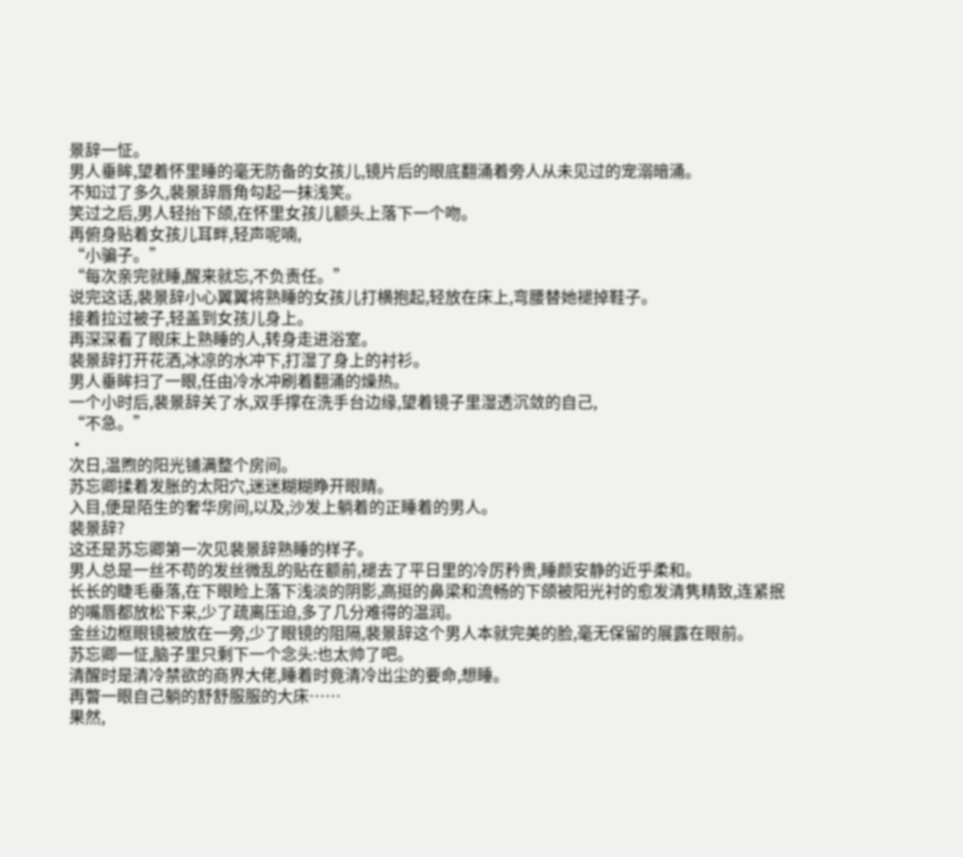景辞一怔。
男人垂眸,望着怀里睡的毫无防备的女孩儿,镜片后的眼底翻涌着旁人从未见过的宠溺暗涌。
不知过了多久,裴景辞唇角勾起一抹浅笑。
笑过之后,男人轻抬下颌,在怀里女孩儿额头上落下一个吻。
再俯身贴着女孩儿耳畔,轻声呢喃,
“小骗子。”
“每次亲完就睡,醒来就忘,不负责任。”
说完这话,裴景辞小心翼翼将熟睡的女孩儿打横抱起,轻放在床上,弯腰替她褪掉鞋子。
接着拉过被子,轻盖到女孩儿身上。
再深深看了眼床上熟睡的人,转身走进浴室。
裴景辞打开花洒,冰凉的水冲下,打湿了身上的衬衫。
男人垂眸扫了一眼,任由冷水冲刷着翻涌的燥热。
一个小时后,裴景辞关了水,双手撑在洗手台边缘,望着镜子里湿透沉敛的自己,
“不急。”
·
次日,温煦的阳光铺满整个房间。
苏忘卿揉着发胀的太阳穴,迷迷糊糊睁开眼睛。
入目,便是陌生的奢华房间,以及,沙发上躺着的正睡着的男人。
裴景辞?
这还是苏忘卿第一次见裴景辞熟睡的样子。
男人总是一丝不苟的发丝微乱的贴在额前,褪去了平日里的冷厉矜贵,睡颜安静的近乎柔和。
长长的睫毛垂落,在下眼睑上落下浅淡的阴影,高挺的鼻梁和流畅的下颌被阳光衬的愈发清隽精致,连紧抿的嘴唇都放松下来,少了疏离压迫,多了几分难得的温润。
金丝边框眼镜被放在一旁,少了眼镜的阻隔,裴景辞这个男人本就完美的脸,毫无保留的展露在眼前。
苏忘卿一怔,脑子里只剩下一个念头:也太帅了吧。
清醒时是清冷禁欲的商界大佬,睡着时竟清冷出尘的要命,想睡。
再瞥一眼自己躺的舒舒服服的大床……
果然,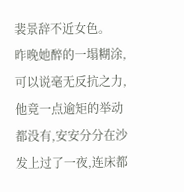裴景辞不近女色。
昨晚她醉的一塌糊涂,可以说毫无反抗之力,他竟一点逾矩的举动都没有,安安分分在沙发上过了一夜,连床都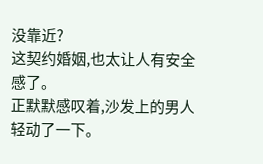没靠近?
这契约婚姻,也太让人有安全感了。
正默默感叹着,沙发上的男人轻动了一下。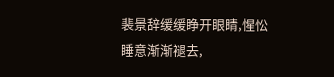裴景辞缓缓睁开眼睛,惺忪睡意渐渐褪去,